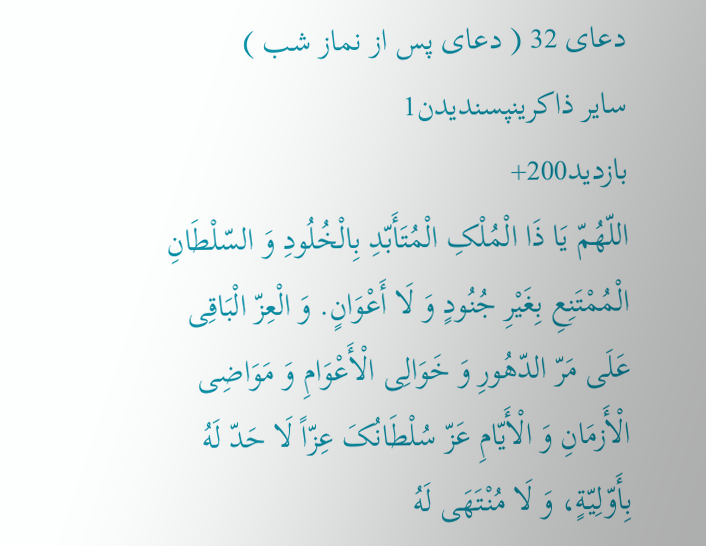دعای 32 ( دعای پس از نماز شب )
سایر ذاکرینپسندیدن1
بازدید200+
اللّهُمّ یَا ذَا الْمُلْکِ الْمُتَأَبّدِ بِالْخُلُودِ وَ السّلْطَانِ الْمُمْتَنِعِ بِغَیْرِ جُنُودٍ وَ لَا أَعْوَانٍ. وَ الْعِزّ الْبَاقِی عَلَى مَرّ الدّهُورِ وَ خَوَالِی الْأَعْوَامِ وَ مَوَاضِی الْأَزمَانِ وَ الْأَیّامِ عَزّ سُلْطَانُکَ عِزّاً لَا حَدّ لَهُ بِأَوّلِیّةٍ، وَ لَا مُنْتَهَى لَهُ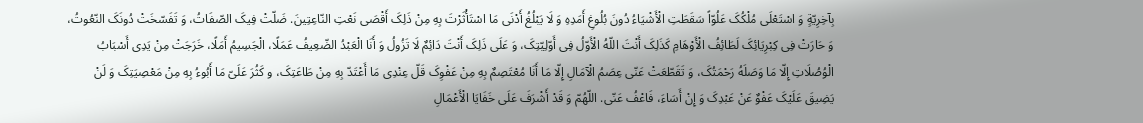بِآخِرِیّةٍ وَ اسْتَعْلَى مُلْکُکَ عَلُوّاً سَقَطَتِ الْأَشْیَاءُ دُونَ بُلُوغِ أَمَدِهِ وَ لَا یَبْلُغُ أَدْنَى مَا اسْتَأْثَرْتَ بِهِ مِنْ ذَلِکَ أَقْصَى نَعْتِ النّاعِتِینَ. ضَلّتْ فِیکَ الصّفَاتُ، وَ تَفَسّخَتْ دُونَکَ النّعُوتُ، وَ حَارَتْ فِی کِبْرِیَائِکَ لَطَائِفُ الْأَوْهَامِ کَذَلِکَ أَنْتَ اللّهُ الْأَوّلُ فِی أَوّلِیّتِکَ، وَ عَلَى ذَلِکَ أَنْتَ دَائِمٌ لَا تَزُولُ وَ أَنَا الْعَبْدُ الضّعِیفُ عَمَلًا، الْجَسِیمُ أَمَلًا، خَرَجَتْ مِنْ یَدِی أَسْبَابُ الْوُصُلَاتِ إِلّا مَا وَصَلَهُ رَحْمَتُکَ، وَ تَقَطّعَتْ عَنّی عِصَمُ الْآمَالِ إِلّا مَا أَنَا مُعْتَصِمٌ بِهِ مِنْ عَفْوِکَ قَلّ عِنْدِی مَا أَعْتَدّ بِهِ مِنْ طَاعَتِکَ، و کَثُرَ عَلَیّ مَا أَبُوءُ بِهِ مِنْ مَعْصِیَتِکَ وَ لَنْ یَضِیقَ عَلَیْکَ عَفْوٌ عَنْ عَبْدِکَ وَ إِنْ أَسَاءَ، فَاعْفُ عَنّی. اللّهُمّ وَ قَدْ أَشْرَفَ عَلَى خَفَایَا الْأَعْمَالِ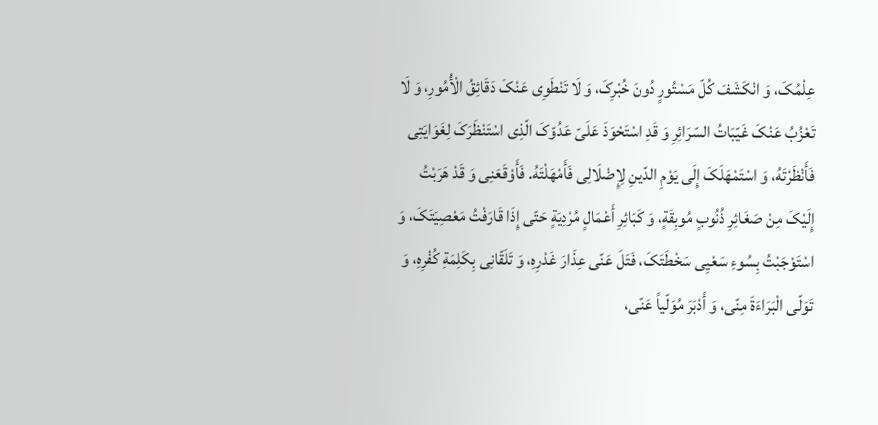عِلْمُکَ، وَ انْکَشَفَ کُلّ مَسْتُورٍ دُونَ خُبْرِکَ، وَ لَا تَنْطَوِی عَنْکَ دَقَائِقُ الْأُمُورِ، وَ لَا تَعْزُبُ عَنْکَ غَیّبَاتُ السّرَائِرِ وَ قَدِ اسْتَحْوَذَ عَلَیّ عَدُوّکَ الّذِی اسْتَنْظَرَکَ لِغَوَایَتِی فَأَنْظَرْتَهُ، وَ اسْتَمْهَلَکَ إِلَى یَوْمِ الدّینِ لِإِضْلَالِی فَأَمْهَلْتَهُ. فَأَوْقَعَنِی وَ قَدْ هَرَبْتُ إِلَیْکَ مِنْ صَغَائِرِ ذُنُوبٍ مُوبِقَةٍ، وَ کَبَائِرِ أَعْمَالٍ مُرْدِیَةٍ حَتّى إِذَا قَارَفْتُ مَعْصِیَتَکَ، وَ اسْتَوْجَبْتُ بِسُوءِ سَعْیِی سَخْطَتَکَ، فَتَلَ عَنّی عِذَارَ غَدْرِهِ، وَ تَلَقّانِی بِکَلِمَةِ کُفْرِهِ، وَ تَوَلّى الْبَرَاءَةَ مِنّی، وَ أَدْبَرَ مُوَلّیاً عَنّی،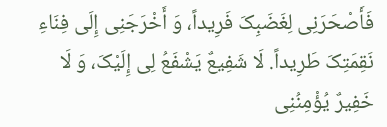فَأَصْحَرَنِی لِغَضَبِکَ فَرِیداً، وَ أَخْرَجَنِی إِلَى فِنَاءِ نَقِمَتِکَ طَرِیداً. لَا شَفِیعٌ یَشْفَعُ لِی إِلَیْکَ، وَ لَا خَفِیرٌ یُؤْمِنُنِی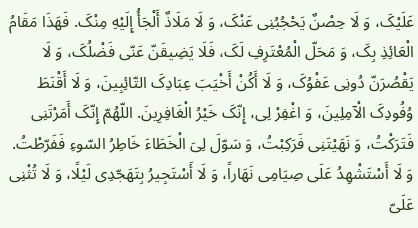عَلَیْکَ، وَ لَا حِصْنٌ یَحْجُبُنِی عَنْکَ، وَ لَا مَلَاذٌ أَلْجَأُ إِلَیْهِ مِنْکَ. فَهَذَا مَقَامُ الْعَائِذِ بِکَ، وَ مَحَلّ الْمُعْتَرِفِ لَکَ، فَلَا یَضِیقَنّ عَنّی فَضْلُکَ، وَ لَا یَقْصُرَنّ دُونِی عَفْوُکَ، وَ لَا أَکُنْ أَخْیَبَ عِبَادِکَ التّائِبِینَ، وَ لَا أَقْنَطَ وُفُودِکَ الْآمِلِینَ، وَ اغْفِرْ لِی، إِنّکَ خَیْرُ الْغَافِرِینَ. اللّهُمّ إِنّکَ أَمَرْتَنِی فَتَرَکْتُ، وَ نَهَیْتَنِی فَرَکِبْتُ، وَ سَوّلَ لِیَ الْخَطَاءَ خَاطِرُ السّوءِ فَفَرّطْتُ. وَ لَا أَسْتَشْهِدُ عَلَى صِیَامِی نَهَاراً، وَ لَا أَسْتَجِیرُ بِتَهَجّدِی لَیْلًا، وَ لَا تُثْنِی عَلَیّ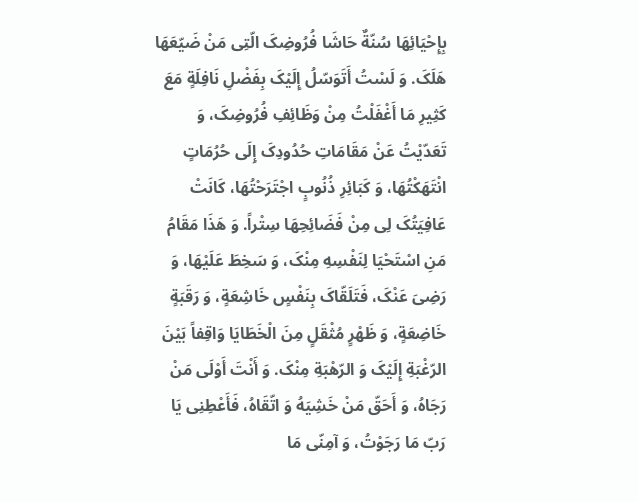بِإِحْیَائِهَا سُنّةٌ حَاشَا فُرُوضِکَ الّتِی مَنْ ضَیّعَهَا هَلَکَ. وَ لَسْتُ أَتَوَسّلُ إِلَیْکَ بِفَضْلِ نَافِلَةٍ مَعَ کَثِیرِ مَا أَغْفَلْتُ مِنْ وَظَائِفِ فُرُوضِکَ، وَ تَعَدّیْتُ عَنْ مَقَامَاتِ حُدُودِکَ إِلَى حُرُمَاتٍ انْتَهَکْتُهَا، وَ کَبَائِرِ ذُنُوبٍ اجْتَرَحْتُهَا، کَانَتْ عَافِیَتُکَ لِی مِنْ فَضَائِحِهَا سِتْراً. وَ هَذَا مَقَامُ مَنِ اسْتَحْیَا لِنَفْسِهِ مِنْکَ، وَ سَخِطَ عَلَیْهَا، وَ رَضِیَ عَنْکَ، فَتَلَقّاکَ بِنَفْسٍ خَاشِعَةٍ، وَ رَقَبَةٍ خَاضِعَةٍ، وَ ظَهْرٍ مُثْقَلٍ مِنَ الْخَطَایَا وَاقِفاً بَیْنَ الرّغْبَةِ إِلَیْکَ وَ الرّهْبَةِ مِنْکَ. وَ أَنْتَ أَوْلَى مَنْ رَجَاهُ، وَ أَحَقّ مَنْ خَشِیَهُ وَ اتّقَاهُ، فَأَعْطِنِی یَا رَبّ مَا رَجَوْتُ، وَ آمِنّی مَا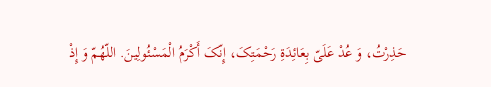حَذِرْتُ، وَ عُدْ عَلَیّ بِعَائِدَةِ رَحْمَتِکَ، إِنّکَ أَکْرَمُ الْمَسْئُولِینَ. اللّهُمّ وَ إِذْ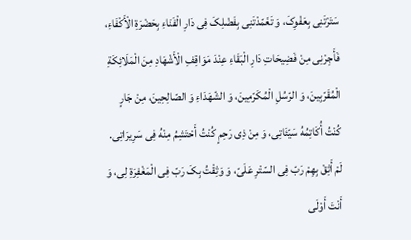سَتَرْتَنِی بِعَفْوِکَ، وَ تَغَمّدْتَنِی بِفَضْلِکَ فِی دَارِ الْفَنَاءِ بِحَضْرَةِ الْأَکْفَاءِ، فَأَجِرْنِی مِنْ فَضِیحَاتِ دَارِ الْبَقَاءِ عِنْدَ مَوَاقِفِ الْأَشْهَادِ مِنَ الْمَلَائِکَةِ الْمُقَرّبِینَ، وَ الرّسُلِ الْمُکَرّمِینَ، وَ الشّهَدَاءِ وَ الصّالِحِینَ، مِنْ جَارٍ کُنْتُ أُکَاتِمُهُ سَیّئَاتِی، وَ مِنْ ذِی رَحِمٍ کُنْتُ أَحْتَشِمُ مِنْهُ فِی سَرِیرَاتِی. لَمْ أَثِقْ بِهِمْ رَبّ فِی السّتْرِ عَلَیّ، وَ وَثِقْتُ بِکَ رَبّ فِی الْمَغْفِرَةِ لِی، وَ أَنْتَ أَوْلَى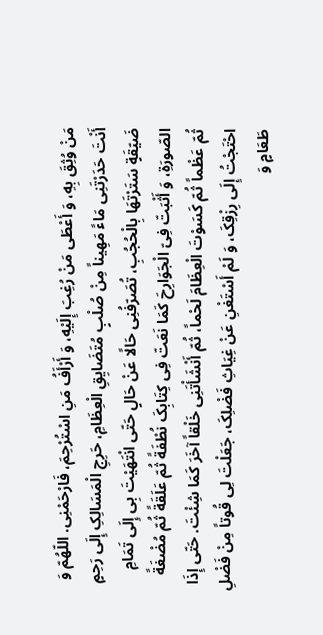مَنْ وُثِقَ بِهِ، وَ أَعْطَى مَنْ رُغِبَ إِلَیْهِ، وَ أَرْأَفُ مَنِ اسْتُرْحِمَ، فَارْحَمْنِی. اللّهُمّ وَ أَنْتَ حَدَرْتَنِی مَاءً مَهِیناً مِنْ صُلْبٍ مُتَضَایِقِ الْعِظَامِ، حَرِجِ الْمَسَالِکِ إِلَى رَحِمٍ ضَیّقَةٍ سَتَرْتَهَا بِالْحُجُبِ، تُصَرّفُنِی حَالًا عَنْ حَالٍ حَتّى انْتَهَیْتَ بِی إِلَى تَمَامِ الصّورَةِ، وَ أَثْبَتّ فِیّ الْجَوَارِحَ کَمَا نَعَتّ فِی کِتَابِکَ نُطْفَةً ثُمّ عَلَقَةً ثُمّ مُضْغَةً ثُمّ عَظْماً ثُمّ کَسَوْتَ الْعِظَامَ لَحْماً، ثُمّ أَنْشَأْتَنِی خَلْقاً آخَرَ کَمَا شِئْتَ. حَتّى إِذَا احْتَجْتُ إِلَى رِزْقِکَ، وَ لَمْ أَسْتَغْنِ عَنْ غِیَاثِ فَضْلِکَ، جَعَلْتَ لِی قُوتاً مِنْ فَضْلِ طَعَامٍ وَ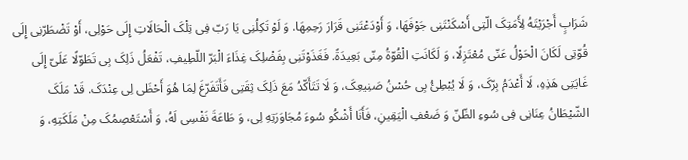شَرَابٍ أَجْرَیْتَهُ لِأَمَتِکَ الّتِی أَسْکَنْتَنِی جَوْفَهَا، وَ أَوْدَعْتَنِی قَرَارَ رَحِمِهَا. وَ لَوْ تَکِلُنِی یَا رَبّ فِی تِلْکَ الْحَالَاتِ إِلَى حَوْلِی، أَوْ تَضْطَرّنِی إِلَى قُوّتِی لَکَانَ الْحَوْلُ عَنّی مُعْتَزِلًا، وَ لَکَانَتِ الْقُوّةُ مِنّی بَعِیدَةً. فَغَذَوْتَنِی بِفَضْلِکَ غِذَاءَ الْبَرّ اللّطِیفِ، تَفْعَلُ ذَلِکَ بِی تَطَوّلًا عَلَیّ إِلَى غَایَتِی هَذِهِ، لَا أَعْدَمُ بِرّکَ، وَ لَا یُبْطِئُ بِی حُسْنُ صَنِیعِکَ، وَ لَا تَتَأَکّدُ مَعَ ذَلِکَ ثِقَتِی فَأَتَفَرّغَ لِمَا هُوَ أَحْظَى لِی عِنْدَکَ. قَدْ مَلَکَ الشّیْطَانُ عِنَانِی فِی سُوءِ الظّنّ وَ ضَعْفِ الْیَقِینِ، فَأَنَا أَشْکُو سُوءَ مُجَاوَرَتِهِ لِی، وَ طَاعَةَ نَفْسِی لَهُ، وَ أَسْتَعْصِمُکَ مِنْ مَلَکَتِهِ، وَ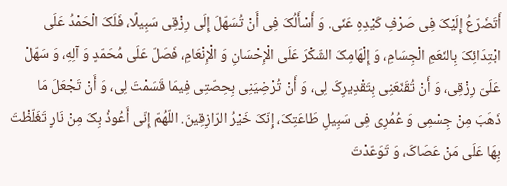أَتَضَرّعُ إِلَیْکَ فِی صَرْفِ کَیْدِهِ عَنّی. وَ أَسْأَلُکَ فِی أَنْ تُسَهّلَ إِلَى رِزْقِی سَبِیلًا، فَلَکَ الْحَمْدُ عَلَى ابْتِدَائِکَ بِالنّعَمِ الْجِسَامِ، وَ إِلْهَامِکَ الشّکْرَ عَلَى الْإِحْسَانِ وَ الْإِنْعَامِ، فَصَلّ عَلَى مُحَمّدٍ وَ آلِهِ، وَ سَهّلْ عَلَیّ رِزْقِی، وَ أَنْ تُقَنّعَنِی بِتَقْدِیرِکَ لِی، وَ أَنْ تُرْضِیَنِی بِحِصّتِی فِیمَا قَسَمْتَ لِی، وَ أَنْ تَجْعَلَ مَا ذَهَبَ مِنْ جِسْمِی وَ عُمُرِی فِی سَبِیلِ طَاعَتِکَ، إِنّکَ خَیْرُ الرّازِقِینَ. اللّهُمّ إِنّی أَعُوذُ بِکَ مِنْ نَارٍ تَغَلّظْتَ بِهَا عَلَى مَنْ عَصَاکَ، وَ تَوَعّدْتَ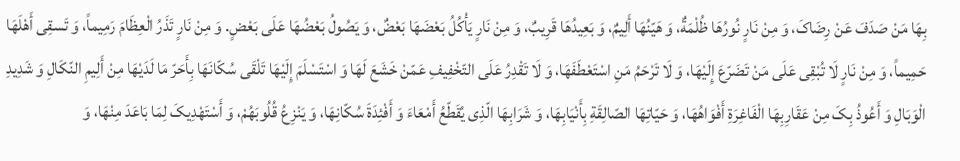بِهَا مَنْ صَدَفَ عَنْ رِضَاکَ، وَ مِنْ نَارٍ نُورُهَا ظُلْمَةٌ، وَ هَیّنُهَا أَلِیمٌ، وَ بَعِیدُهَا قَرِیبٌ، وَ مِنْ نَارٍ یَأْکُلُ بَعْضَهَا بَعْضٌ، وَ یَصُولُ بَعْضُهَا عَلَى بَعْضٍ. وَ مِنْ نَارٍ تَذَرُ الْعِظَامَ رَمِیماً، وَ تَسقِی أَهْلَهَا حَمِیماً، وَ مِنْ نَارٍ لَا تُبْقِی عَلَى مَنْ تَضَرّعَ إِلَیْهَا، وَ لَا تَرْحَمُ مَنِ اسْتَعْطَفَهَا، وَ لَا تَقْدِرُ عَلَى التّخْفِیفِ عَمّنْ خَشَعَ لَهَا وَ اسْتَسْلَمَ إِلَیْهَا تَلْقَى سُکّانَهَا بِأَحَرّ مَا لَدَیْهَا مِنْ أَلِیمِ النّکَالِ وَ شَدِیدِ الْوَبَالِ وَ أَعُوذُ بِکَ مِنْ عَقَارِبِهَا الْفَاغِرَةِ أَفْوَاهُهَا، وَ حَیّاتِهَا الصّالِقَةِ بِأَنْیَابِهَا، وَ شَرَابِهَا الّذِی یُقَطّعُ أَمْعَاءَ وَ أَفْئِدَةَ سُکّانِهَا، وَ یَنْزِعُ قُلُوبَهُمْ، وَ أَسْتَهْدِیکَ لِمَا بَاعَدَ مِنْهَا، وَ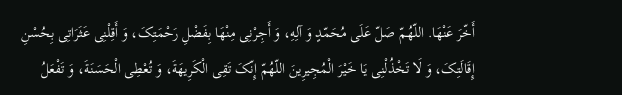أَخّرَ عَنْهَا. اللّهُمّ صَلّ عَلَى مُحَمّدٍ وَ آلِهِ، وَ أَجِرْنِی مِنْهَا بِفَضْلِ رَحْمَتِکَ، وَ أَقِلْنِی عَثَرَاتِی بِحُسْنِ إِقَالَتِکَ، وَ لَا تَخْذُلْنِی یَا خَیْرَ الْمُجِیرِینَ اللّهُمّ إِنّکَ تَقِی الْکَرِیهَةَ، وَ تُعْطِی الْحَسَنَةَ، وَ تَفْعَلُ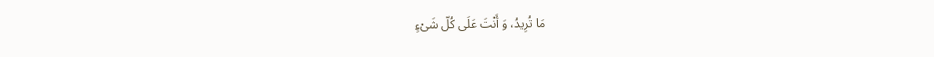مَا تُرِیدُ، وَ أَنْتَ عَلَى کُلّ شَیْءٍ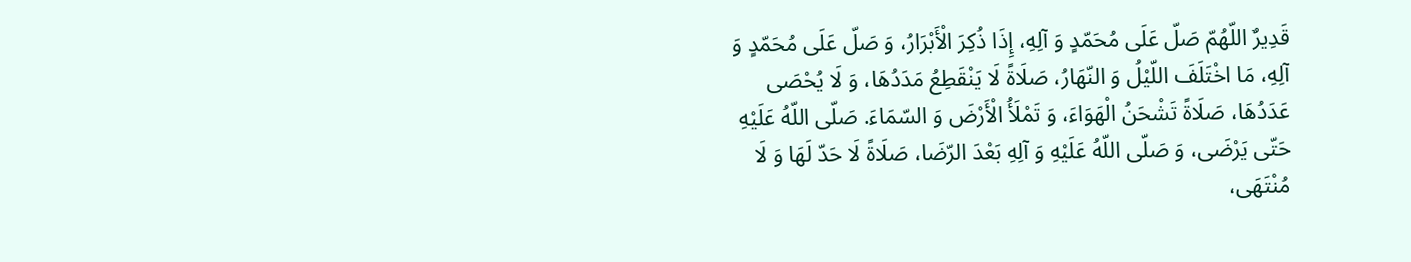قَدِیرٌ اللّهُمّ صَلّ عَلَى مُحَمّدٍ وَ آلِهِ، إِذَا ذُکِرَ الْأَبْرَارُ، وَ صَلّ عَلَى مُحَمّدٍ وَ آلِهِ، مَا اخْتَلَفَ اللّیْلُ وَ النّهَارُ، صَلَاةً لَا یَنْقَطِعُ مَدَدُهَا، وَ لَا یُحْصَى عَدَدُهَا، صَلَاةً تَشْحَنُ الْهَوَاءَ، وَ تَمْلَأُ الْأَرْضَ وَ السّمَاءَ. صَلّى اللّهُ عَلَیْهِ حَتّى یَرْضَى، وَ صَلّى اللّهُ عَلَیْهِ وَ آلِهِ بَعْدَ الرّضَا، صَلَاةً لَا حَدّ لَهَا وَ لَا مُنْتَهَى،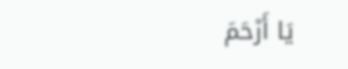یَا أَرْحَمَ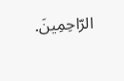الرّاحِمِینَ.